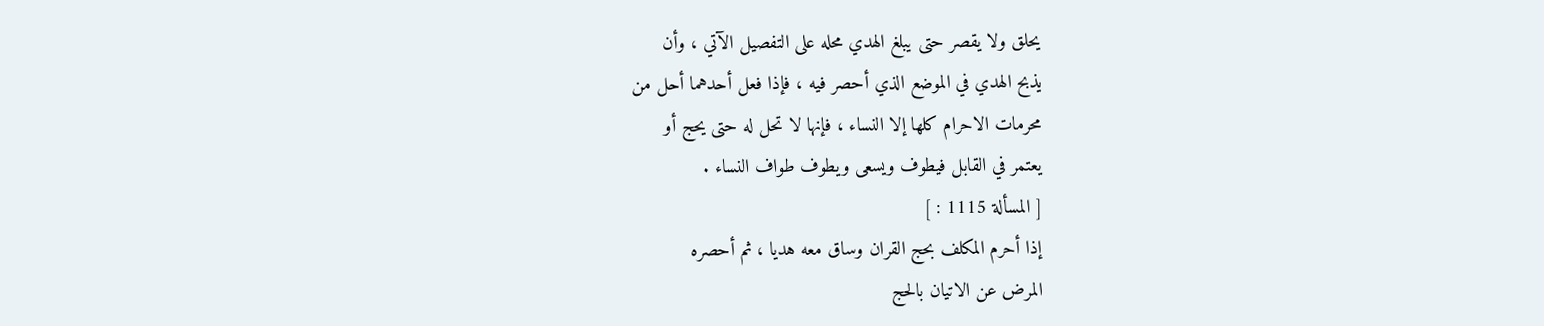يحلق ولا يقصر حتى يبلغ الهدي محله على التفصيل الآتي ، وأن
يذبح الهدي في الموضع الذي أحصر فيه ، فإذا فعل أحدهما أحل من
محرمات الاحرام كلها إلا النساء ، فإنها لا تحل له حتى يحج أو
يعتمر في القابل فيطوف ويسعى ويطوف طواف النساء .
[ المسألة 1115 : ]
إذا أحرم المكلف بحج القران وساق معه هديا ، ثم أحصره
المرض عن الاتيان بالحج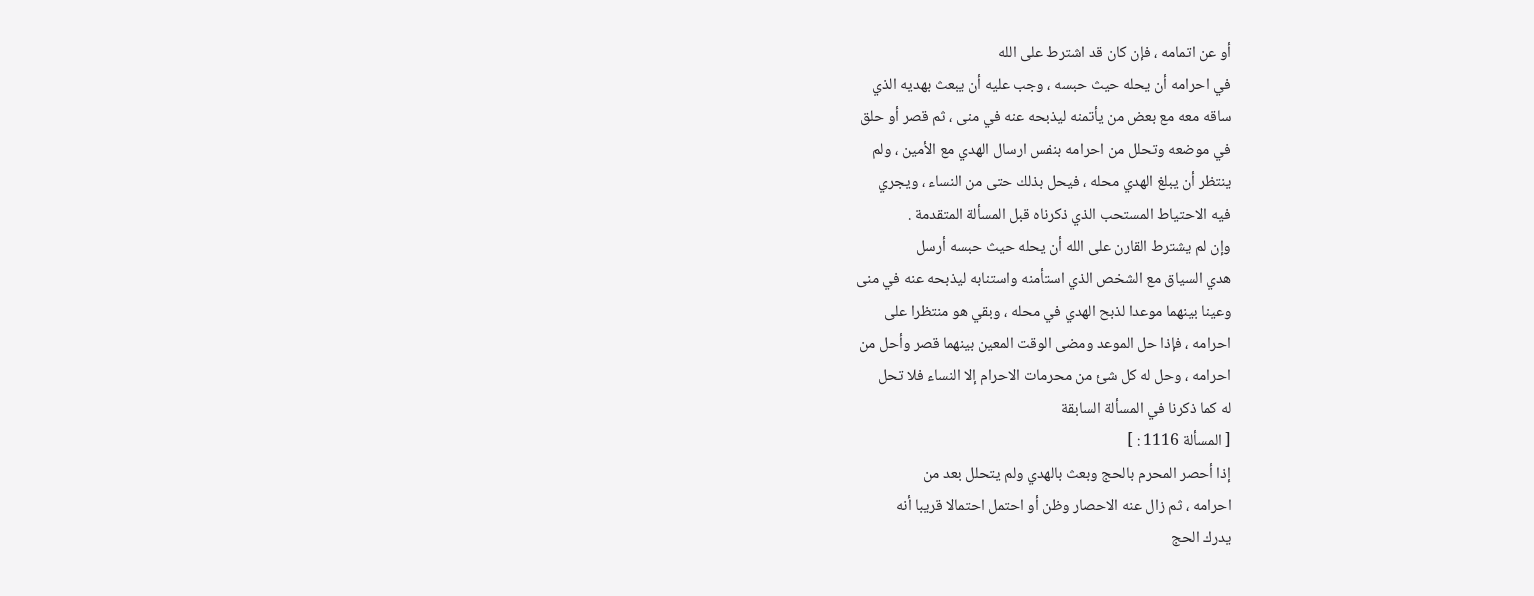أو عن اتمامه ، فإن كان قد اشترط على الله
في احرامه أن يحله حيث حبسه ، وجب عليه أن يبعث بهديه الذي
ساقه معه مع بعض من يأتمنه ليذبحه عنه في منى ، ثم قصر أو حلق
في موضعه وتحلل من احرامه بنفس ارسال الهدي مع الأمين ، ولم
ينتظر أن يبلغ الهدي محله ، فيحل بذلك حتى من النساء ، ويجري
فيه الاحتياط المستحب الذي ذكرناه قبل المسألة المتقدمة .
وإن لم يشترط القارن على الله أن يحله حيث حبسه أرسل
هدي السياق مع الشخص الذي استأمنه واستنابه ليذبحه عنه في منى
وعينا بينهما موعدا لذبح الهدي في محله ، وبقي هو منتظرا على
احرامه ، فإذا حل الموعد ومضى الوقت المعين بينهما قصر وأحل من
احرامه ، وحل له كل شئ من محرمات الاحرام إلا النساء فلا تحل
له كما ذكرنا في المسألة السابقة
[ المسألة 1116 : ]
إذا أحصر المحرم بالحج وبعث بالهدي ولم يتحلل بعد من
احرامه ، ثم زال عنه الاحصار وظن أو احتمل احتمالا قريبا أنه
يدرك الحج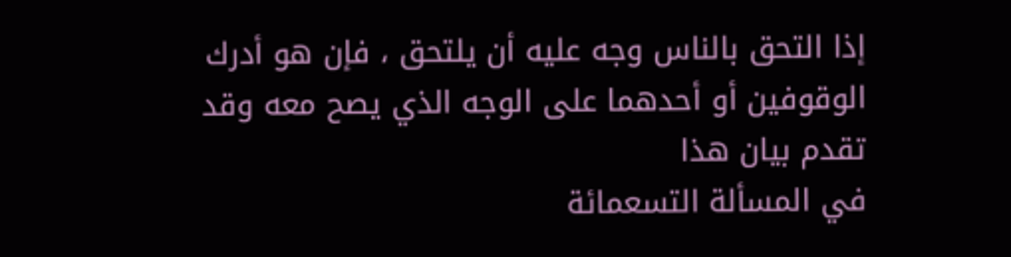إذا التحق بالناس وجه عليه أن يلتحق ، فإن هو أدرك
الوقوفين أو أحدهما على الوجه الذي يصح معه وقد تقدم بيان هذا
في المسألة التسعمائة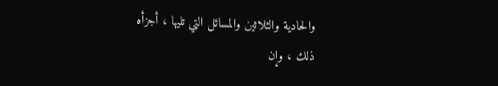والحادية والثلاثين والمسائل التي تليها ، أجزأه
ذلك ، وإن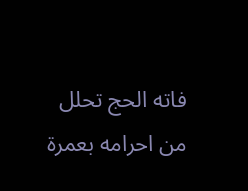فاته الحج تحلل من احرامه بعمرة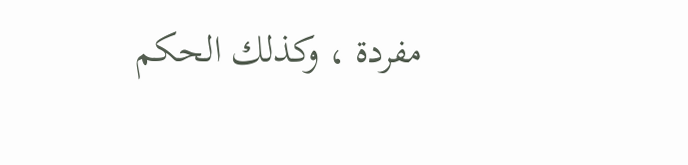مفردة ، وكذلك الحكم